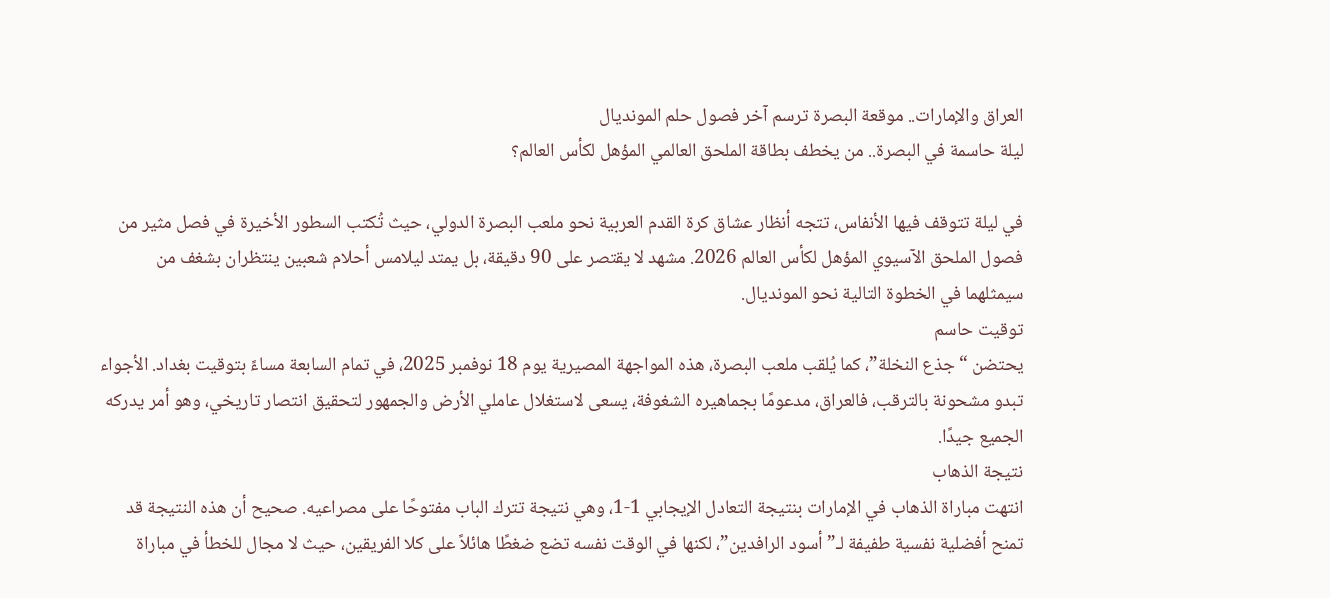العراق والإمارات.. موقعة البصرة ترسم آخر فصول حلم المونديال
ليلة حاسمة في البصرة.. من يخطف بطاقة الملحق العالمي المؤهل لكأس العالم؟

في ليلة تتوقف فيها الأنفاس، تتجه أنظار عشاق كرة القدم العربية نحو ملعب البصرة الدولي، حيث تُكتب السطور الأخيرة في فصل مثير من فصول الملحق الآسيوي المؤهل لكأس العالم 2026. مشهد لا يقتصر على 90 دقيقة، بل يمتد ليلامس أحلام شعبين ينتظران بشغف من سيمثلهما في الخطوة التالية نحو المونديال.
توقيت حاسم
يحتضن “جذع النخلة”، كما يُلقب ملعب البصرة، هذه المواجهة المصيرية يوم 18 نوفمبر 2025، في تمام السابعة مساءً بتوقيت بغداد. الأجواء تبدو مشحونة بالترقب، فالعراق، مدعومًا بجماهيره الشغوفة، يسعى لاستغلال عاملي الأرض والجمهور لتحقيق انتصار تاريخي، وهو أمر يدركه الجميع جيدًا.
نتيجة الذهاب
انتهت مباراة الذهاب في الإمارات بنتيجة التعادل الإيجابي 1-1، وهي نتيجة تترك الباب مفتوحًا على مصراعيه. صحيح أن هذه النتيجة قد تمنح أفضلية نفسية طفيفة لـ”أسود الرافدين”، لكنها في الوقت نفسه تضع ضغطًا هائلاً على كلا الفريقين، حيث لا مجال للخطأ في مباراة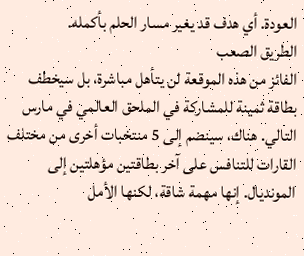العودة. أي هدف قد يغير مسار الحلم بأكمله.
الطريق الصعب
الفائز من هذه الموقعة لن يتأهل مباشرة، بل سيخطف بطاقة ثمينة للمشاركة في الملحق العالمي في مارس التالي. هناك، سينضم إلى 5 منتخبات أخرى من مختلف القارات للتنافس على آخر بطاقتين مؤهلتين إلى المونديال. إنها مهمة شاقة، لكنها الأمل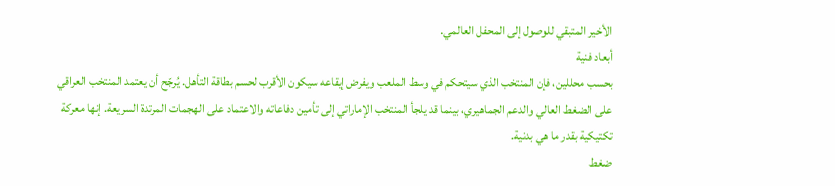الأخير المتبقي للوصول إلى المحفل العالمي.
أبعاد فنية
بحسب محللين، فإن المنتخب الذي سيتحكم في وسط الملعب ويفرض إيقاعه سيكون الأقرب لحسم بطاقة التأهل. يُرجّح أن يعتمد المنتخب العراقي على الضغط العالي والدعم الجماهيري، بينما قد يلجأ المنتخب الإماراتي إلى تأمين دفاعاته والاعتماد على الهجمات المرتدة السريعة. إنها معركة تكتيكية بقدر ما هي بدنية.
ضغط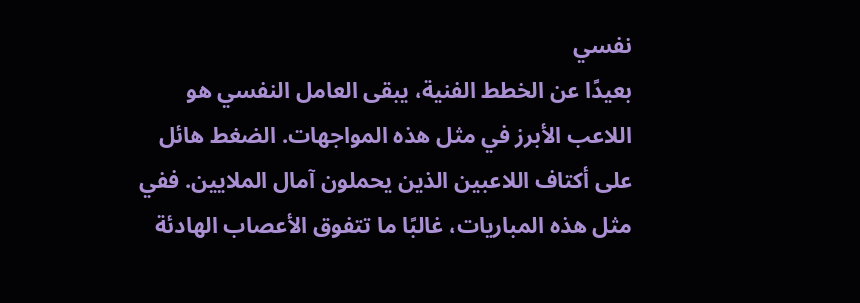نفسي
بعيدًا عن الخطط الفنية، يبقى العامل النفسي هو اللاعب الأبرز في مثل هذه المواجهات. الضغط هائل على أكتاف اللاعبين الذين يحملون آمال الملايين. ففي مثل هذه المباريات، غالبًا ما تتفوق الأعصاب الهادئة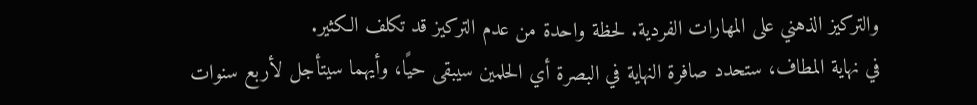والتركيز الذهني على المهارات الفردية. لحظة واحدة من عدم التركيز قد تكلف الكثير.
في نهاية المطاف، ستحدد صافرة النهاية في البصرة أي الحلمين سيبقى حيًا، وأيهما سيتأجل لأربع سنوات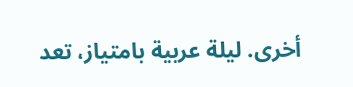أخرى. ليلة عربية بامتياز، تعد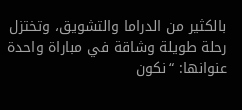بالكثير من الدراما والتشويق، وتختزل رحلة طويلة وشاقة في مباراة واحدة عنوانها: “نكون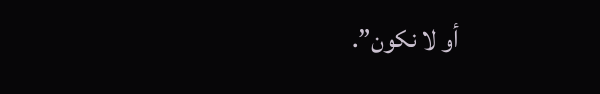أو لا نكون”.